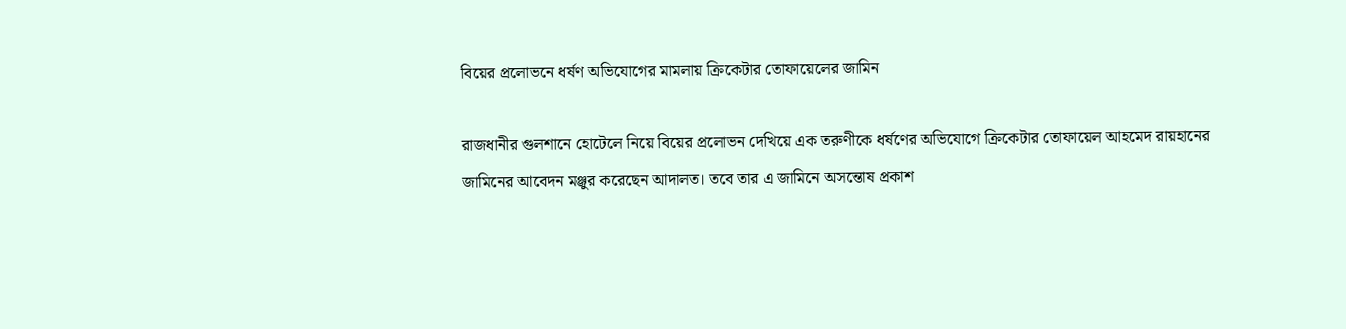বিয়ের প্রলোভনে ধর্ষণ অভিযোগের মামলায় ক্রিকেটার তোফায়েলের জামিন

রাজধানীর গুলশানে হোটেলে নিয়ে বিয়ের প্রলোভন দেখিয়ে এক তরুণীকে ধর্ষণের অভিযোগে ক্রিকেটার তোফায়েল আহমেদ রায়হানের জামিনের আবেদন মঞ্জুর করেছেন আদালত। তবে তার এ জামিনে অসন্তোষ প্রকাশ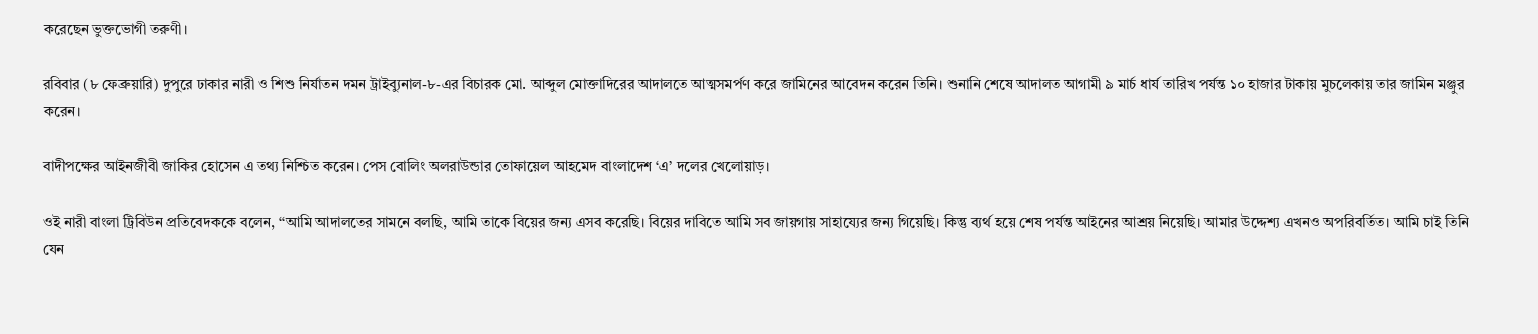করেছেন ভুক্তভোগী তরুণী।

রবিবার (৮ ফেব্রুয়ারি) দুপুরে ঢাকার নারী ও শিশু নির্যাতন দমন ট্রাইব্যুনাল-৮-এর বিচারক মো. আব্দুল মোক্তাদিরের আদালতে আত্মসমর্পণ করে জামিনের আবেদন করেন তিনি। শুনানি শেষে আদালত আগামী ৯ মার্চ ধার্য তারিখ পর্যন্ত ১০ হাজার টাকায় মুচলেকায় তার জামিন মঞ্জুর করেন।

বাদীপক্ষের আইনজীবী জাকির হোসেন এ তথ্য নিশ্চিত করেন। পেস বোলিং অলরাউন্ডার তোফায়েল আহমেদ বাংলাদেশ ‘এ’ দলের খেলোয়াড়।

ওই নারী বাংলা ট্রিবিউন প্রতিবেদককে বলেন, ‘‘আমি আদালতের সামনে বলছি, আমি তাকে বিয়ের জন্য এসব করেছি। বিয়ের দাবিতে আমি সব জায়গায় সাহায্যের জন্য গিয়েছি। কিন্তু ব্যর্থ হয়ে শেষ পর্যন্ত আইনের আশ্রয় নিয়েছি। আমার উদ্দেশ্য এখনও অপরিবর্তিত। আমি চাই তিনি যেন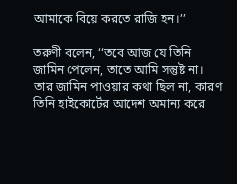আমাকে বিয়ে করতে রাজি হন।’’

তরুণী বলেন, ‘‘তবে আজ যে তিনি  জামিন পেলেন, তাতে আমি সন্তুষ্ট না। তার জামিন পাওয়ার কথা ছিল না, কারণ তিনি হাইকোর্টের আদেশ অমান্য করে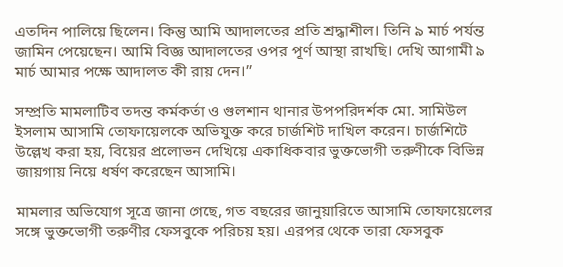এতদিন পালিয়ে ছিলেন। কিন্তু আমি আদালতের প্রতি শ্রদ্ধাশীল। তিনি ৯ মার্চ পর্যন্ত জামিন পেয়েছেন। আমি বিজ্ঞ আদালতের ওপর পূর্ণ আস্থা রাখছি। দেখি আগামী ৯ মার্চ আমার পক্ষে আদালত কী রায় দেন।’’

সম্প্রতি মামলাটিব তদন্ত কর্মকর্তা ও গুলশান থানার উপপরিদর্শক মো. সামিউল ইসলাম আসামি তোফায়েলকে অভিযুক্ত করে চার্জশিট দাখিল করেন। চার্জশিটে উল্লেখ করা হয়, বিয়ের প্রলোভন দেখিয়ে একাধিকবার ভুক্তভোগী তরুণীকে বিভিন্ন জায়গায় নিয়ে ধর্ষণ করেছেন আসামি।

মামলার অভিযোগ সূত্রে জানা গেছে, গত বছরের জানুয়ারিতে আসামি তোফায়েলের সঙ্গে ভুক্তভোগী তরুণীর ফেসবুকে পরিচয় হয়। এরপর থেকে তারা ফেসবুক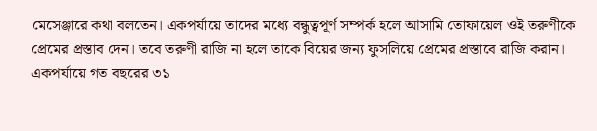মেসেঞ্জারে কথা বলতেন। একপর্যায়ে তাদের মধ্যে বন্ধুত্বপূর্ণ সম্পর্ক হলে আসামি তোফায়েল ওই তরুণীকে প্রেমের প্রস্তাব দেন। তবে তরুণী রাজি না হলে তাকে বিয়ের জন্য ফুসলিয়ে প্রেমের প্রস্তাবে রাজি করান। একপর্যায়ে গত বছরের ৩১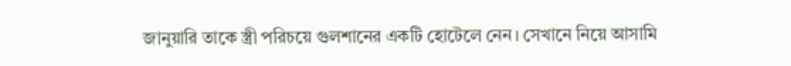জানুয়ারি তাকে স্ত্রী পরিচয়ে গুলশানের একটি হোটেলে নেন। সেখানে নিয়ে আসামি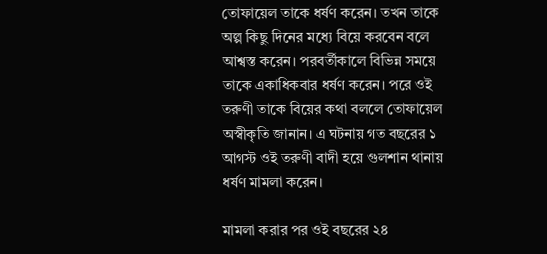তোফায়েল তাকে ধর্ষণ করেন। তখন তাকে অল্প কিছু দিনের মধ্যে বিয়ে করবেন বলে আশ্বস্ত করেন। পরবর্তীকালে বিভিন্ন সময়ে তাকে একাধিকবার ধর্ষণ করেন। পরে ওই তরুণী তাকে বিয়ের কথা বললে তোফায়েল অস্বীকৃতি জানান। এ ঘটনায় গত বছরের ১ আগস্ট ওই তরুণী বাদী হয়ে গুলশান থানায় ধর্ষণ মামলা করেন।

মামলা করার পর ওই বছরের ২৪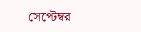সেপ্টেম্বর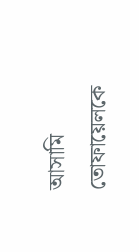আসামি তোফায়েলকে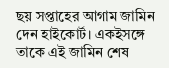ছয় সপ্তাহের আগাম জামিন দেন হাইকোর্ট। একইসঙ্গে তাকে এই জামিন শেষ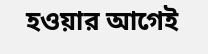হওয়ার আগেই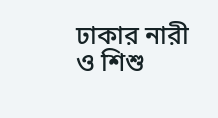ঢাকার নারী ও শিশু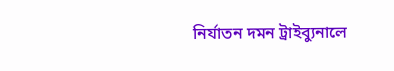নির্যাতন দমন ট্রাইব্যুনালে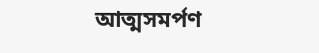আত্মসমর্পণ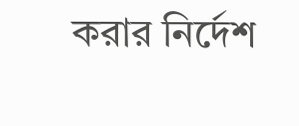করার নির্দেশ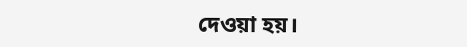দেওয়া হয়।